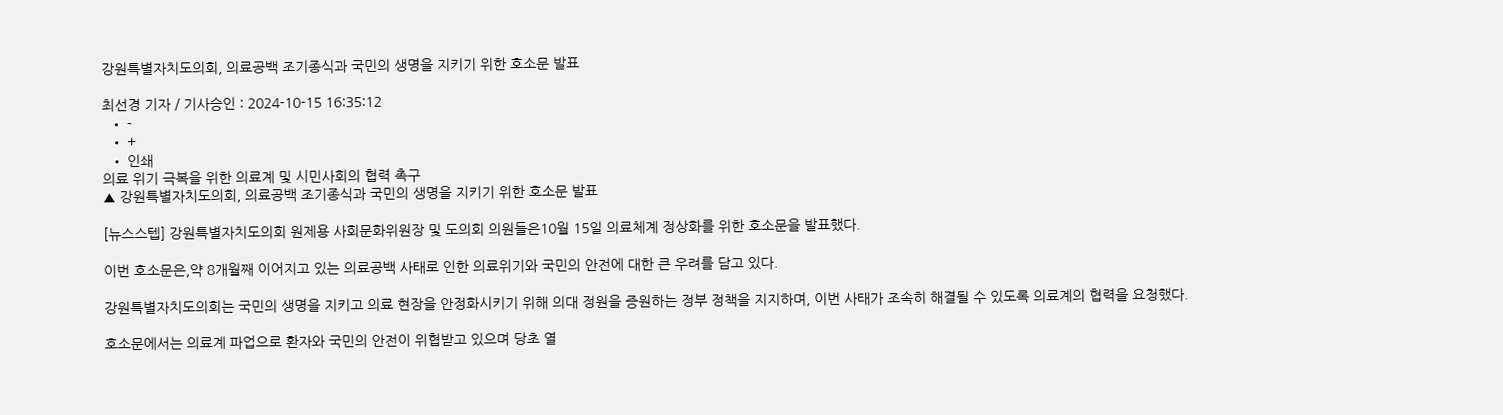강원특별자치도의회, 의료공백 조기종식과 국민의 생명을 지키기 위한 호소문 발표

최선경 기자 / 기사승인 : 2024-10-15 16:35:12
  • -
  • +
  • 인쇄
의료 위기 극복을 위한 의료계 및 시민사회의 협력 촉구
▲ 강원특별자치도의회, 의료공백 조기종식과 국민의 생명을 지키기 위한 호소문 발표

[뉴스스텝] 강원특별자치도의회 원제용 사회문화위원장 및 도의회 의원들은10월 15일 의료체계 정상화를 위한 호소문을 발표했다.

이번 호소문은,약 8개월째 이어지고 있는 의료공백 사태로 인한 의료위기와 국민의 안전에 대한 큰 우려를 담고 있다.

강원특별자치도의회는 국민의 생명을 지키고 의료 현장을 안정화시키기 위해 의대 정원을 증원하는 정부 정책을 지지하며, 이번 사태가 조속히 해결될 수 있도록 의료계의 협력을 요청했다.

호소문에서는 의료계 파업으로 환자와 국민의 안전이 위협받고 있으며 당초 열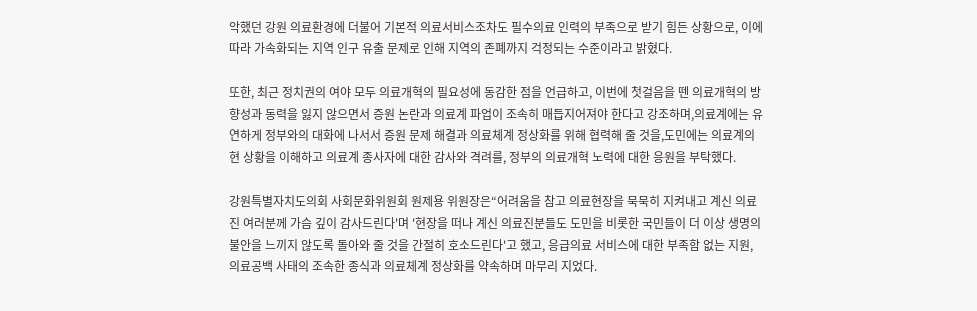악했던 강원 의료환경에 더불어 기본적 의료서비스조차도 필수의료 인력의 부족으로 받기 힘든 상황으로, 이에 따라 가속화되는 지역 인구 유출 문제로 인해 지역의 존폐까지 걱정되는 수준이라고 밝혔다.

또한, 최근 정치권의 여야 모두 의료개혁의 필요성에 동감한 점을 언급하고, 이번에 첫걸음을 뗀 의료개혁의 방향성과 동력을 잃지 않으면서 증원 논란과 의료계 파업이 조속히 매듭지어져야 한다고 강조하며,의료계에는 유연하게 정부와의 대화에 나서서 증원 문제 해결과 의료체계 정상화를 위해 협력해 줄 것을,도민에는 의료계의 현 상황을 이해하고 의료계 종사자에 대한 감사와 격려를, 정부의 의료개혁 노력에 대한 응원을 부탁했다.

강원특별자치도의회 사회문화위원회 원제용 위원장은“어려움을 참고 의료현장을 묵묵히 지켜내고 계신 의료진 여러분께 가슴 깊이 감사드린다'며 '현장을 떠나 계신 의료진분들도 도민을 비롯한 국민들이 더 이상 생명의 불안을 느끼지 않도록 돌아와 줄 것을 간절히 호소드린다'고 했고, 응급의료 서비스에 대한 부족함 없는 지원, 의료공백 사태의 조속한 종식과 의료체계 정상화를 약속하며 마무리 지었다.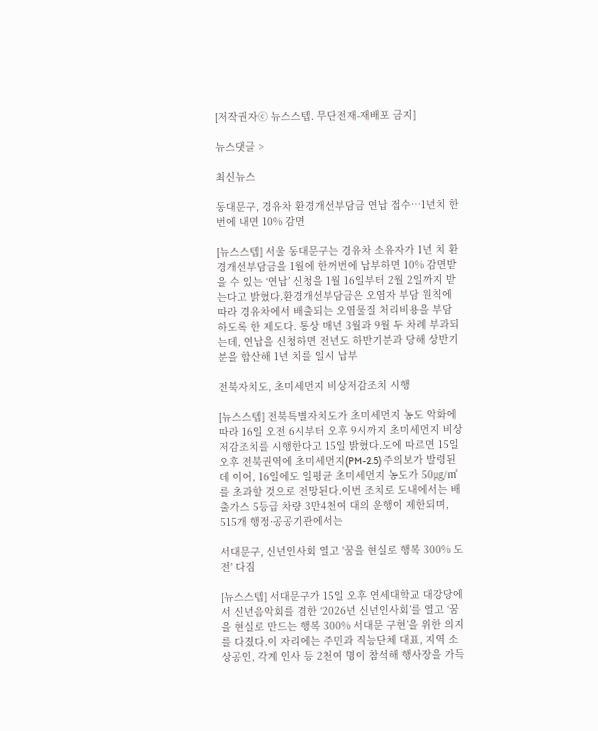[저작권자ⓒ 뉴스스텝. 무단전재-재배포 금지]

뉴스댓글 >

최신뉴스

동대문구, 경유차 환경개선부담금 연납 접수…1년치 한 번에 내면 10% 감면

[뉴스스텝] 서울 동대문구는 경유차 소유자가 1년 치 환경개선부담금을 1월에 한꺼번에 납부하면 10% 감면받을 수 있는 ‘연납’ 신청을 1월 16일부터 2월 2일까지 받는다고 밝혔다.환경개선부담금은 오염자 부담 원칙에 따라 경유차에서 배출되는 오염물질 처리비용을 부담하도록 한 제도다. 통상 매년 3월과 9월 두 차례 부과되는데, 연납을 신청하면 전년도 하반기분과 당해 상반기분을 합산해 1년 치를 일시 납부

전북자치도, 초미세먼지 비상저감조치 시행

[뉴스스텝] 전북특별자치도가 초미세먼지 농도 악화에 따라 16일 오전 6시부터 오후 9시까지 초미세먼지 비상저감조치를 시행한다고 15일 밝혔다.도에 따르면 15일 오후 전북권역에 초미세먼지(PM-2.5) 주의보가 발령된 데 이어, 16일에도 일평균 초미세먼지 농도가 50㎍/㎥를 초과할 것으로 전망된다.이번 조치로 도내에서는 배출가스 5등급 차량 3만4천여 대의 운행이 제한되며, 515개 행정·공공기관에서는

서대문구, 신년인사회 열고 '꿈을 현실로 행복 300% 도전' 다짐

[뉴스스텝] 서대문구가 15일 오후 연세대학교 대강당에서 신년음악회를 겸한 ‘2026년 신년인사회’를 열고 ‘꿈을 현실로 만드는 행복 300% 서대문 구현’을 위한 의지를 다졌다.이 자리에는 주민과 직능단체 대표, 지역 소상공인, 각계 인사 등 2천여 명이 참석해 행사장을 가득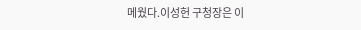메웠다.이성헌 구청장은 이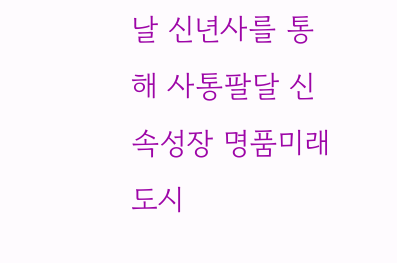날 신년사를 통해 사통팔달 신속성장 명품미래도시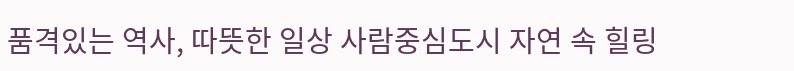품격있는 역사, 따뜻한 일상 사람중심도시 자연 속 힐링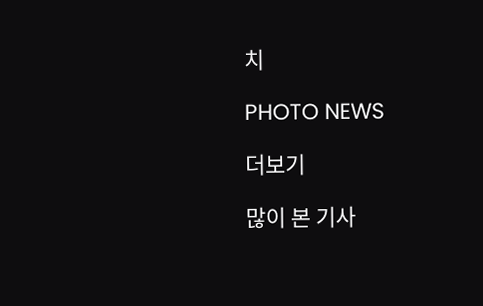치

PHOTO NEWS

더보기

많이 본 기사